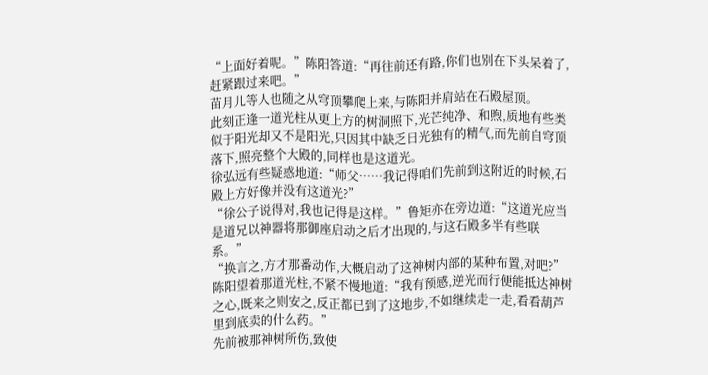“上面好着呢。”陈阳答道:“再往前还有路,你们也别在下头呆着了,赶紧跟过来吧。”
苗月儿等人也随之从穹顶攀爬上来,与陈阳并肩站在石殿屋顶。
此刻正逢一道光柱从更上方的树洞照下,光芒纯净、和煦,质地有些类似于阳光却又不是阳光,只因其中缺乏日光独有的精气,而先前自穹顶落下,照亮整个大殿的,同样也是这道光。
徐弘远有些疑惑地道:“师父……我记得咱们先前到这附近的时候,石殿上方好像并没有这道光?”
“徐公子说得对,我也记得是这样。”鲁矩亦在旁边道:“这道光应当是道兄以神器将那御座启动之后才出现的,与这石殿多半有些联系。”
“换言之,方才那番动作,大概启动了这神树内部的某种布置,对吧?”
陈阳望着那道光柱,不紧不慢地道:“我有预感,逆光而行便能抵达神树之心,既来之则安之,反正都已到了这地步,不如继续走一走,看看葫芦里到底卖的什么药。”
先前被那神树所伤,致使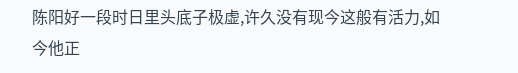陈阳好一段时日里头底子极虚,许久没有现今这般有活力,如今他正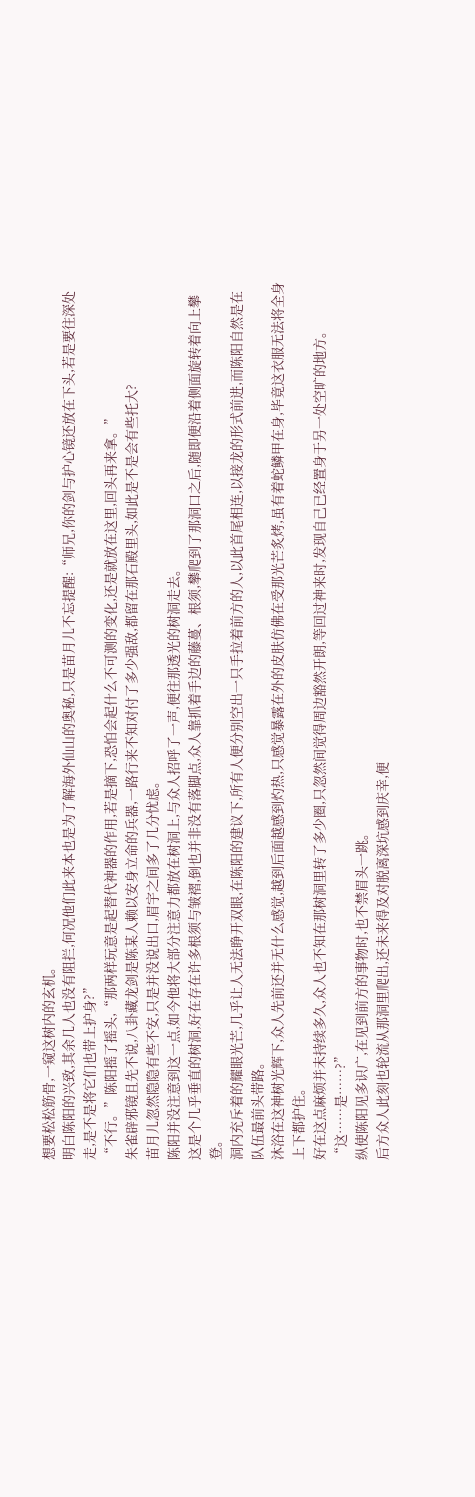想要松松筋骨,一窥这树内的玄机。
明白陈阳的兴致,其余几人也没有阻拦,何况他们此来本也是为了解海外仙山的奥秘,只是苗月儿不忘提醒:“师兄,你的剑与护心镜还放在下头,若是要往深处走,是不是将它们也带上护身?”
“不行。”陈阳摇了摇头,“那两样玩意是起替代神器的作用,若是摘下,恐怕会起什么不可测的变化,还是就放在这里,回头再来拿。”
朱雀辟邪镜且先不说,八卦藏龙剑是陈某人赖以安身立命的兵器,一路行来不知对付了多少强敌,都留在那石殿里头,如此是不是会有些托大?
苗月儿忽然隐隐有些不安,只是并没说出口,眉宇之间多了几分忧虑。
陈阳并没注意到这一点,如今他将大部分注意力都放在树洞上,与众人招呼了一声,便往那透光的树洞走去。
这是个几乎垂直的树洞,好在存在许多根须与皱褶,倒也并非没有落脚点,众人靠抓着手边的藤蔓、根须,攀爬到了那洞口之后,随即便沿着侧面旋转着向上攀登。
洞内充斥着的耀眼光芒,几乎让人无法睁开双眼,在陈阳的建议下,所有人便分别空出一只手拉着前方的人,以此首尾相连,以接龙的形式前进,而陈阳自然是在队伍最前头带路。
沐浴在这神树光辉下,众人先前还并无什么感觉,越到后面越感到灼热,只感觉暴露在外的皮肤仿佛在受那光芒炙烤,虽有着蛇鳞甲在身,毕竟这衣服无法将全身上下都护住。
好在这点麻烦并未持续多久,众人也不知在那树洞里转了多少圈,只忽然间觉得周边豁然开朗,等回过神来时,发现自己已经置身于另一处空旷的地方。
“这……是……?”
纵使陈阳见多识广,在见到前方的事物时,也不禁眉头一跳。
后方众人此刻也轮流从那洞里爬出,还未来得及对脱离深坑感到庆幸,便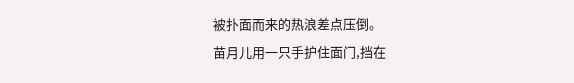被扑面而来的热浪差点压倒。
苗月儿用一只手护住面门,挡在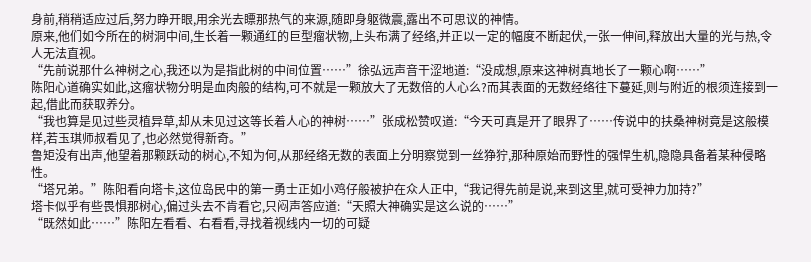身前,稍稍适应过后,努力睁开眼,用余光去瞟那热气的来源,随即身躯微震,露出不可思议的神情。
原来,他们如今所在的树洞中间,生长着一颗通红的巨型瘤状物,上头布满了经络,并正以一定的幅度不断起伏,一张一伸间,释放出大量的光与热,令人无法直视。
“先前说那什么神树之心,我还以为是指此树的中间位置……”徐弘远声音干涩地道:“没成想,原来这神树真地长了一颗心啊……”
陈阳心道确实如此,这瘤状物分明是血肉般的结构,可不就是一颗放大了无数倍的人心么?而其表面的无数经络往下蔓延,则与附近的根须连接到一起,借此而获取养分。
“我也算是见过些灵植异草,却从未见过这等长着人心的神树……”张成松赞叹道:“今天可真是开了眼界了……传说中的扶桑神树竟是这般模样,若玉琪师叔看见了,也必然觉得新奇。”
鲁矩没有出声,他望着那颗跃动的树心,不知为何,从那经络无数的表面上分明察觉到一丝狰狞,那种原始而野性的强悍生机,隐隐具备着某种侵略性。
“塔兄弟。”陈阳看向塔卡,这位岛民中的第一勇士正如小鸡仔般被护在众人正中,“我记得先前是说,来到这里,就可受神力加持?”
塔卡似乎有些畏惧那树心,偏过头去不肯看它,只闷声答应道:“天照大神确实是这么说的……”
“既然如此……”陈阳左看看、右看看,寻找着视线内一切的可疑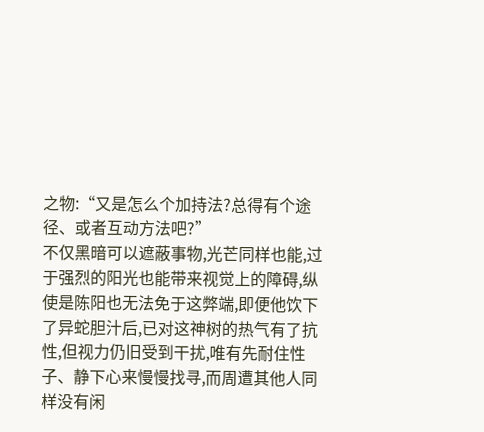之物:“又是怎么个加持法?总得有个途径、或者互动方法吧?”
不仅黑暗可以遮蔽事物,光芒同样也能,过于强烈的阳光也能带来视觉上的障碍,纵使是陈阳也无法免于这弊端,即便他饮下了异蛇胆汁后,已对这神树的热气有了抗性,但视力仍旧受到干扰,唯有先耐住性子、静下心来慢慢找寻,而周遭其他人同样没有闲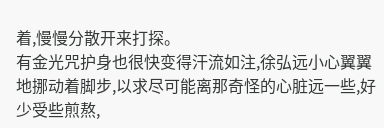着,慢慢分散开来打探。
有金光咒护身也很快变得汗流如注,徐弘远小心翼翼地挪动着脚步,以求尽可能离那奇怪的心脏远一些,好少受些煎熬,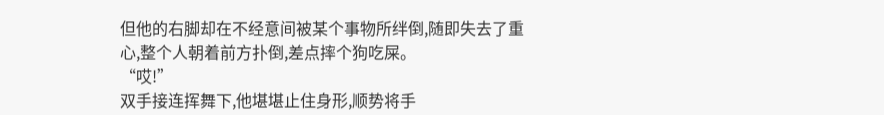但他的右脚却在不经意间被某个事物所绊倒,随即失去了重心,整个人朝着前方扑倒,差点摔个狗吃屎。
“哎!”
双手接连挥舞下,他堪堪止住身形,顺势将手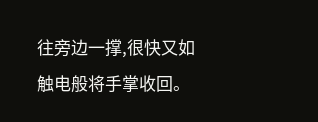往旁边一撑,很快又如触电般将手掌收回。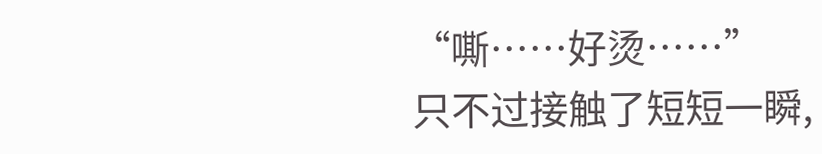“嘶……好烫……”
只不过接触了短短一瞬,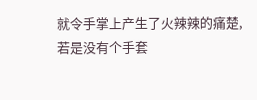就令手掌上产生了火辣辣的痛楚,若是没有个手套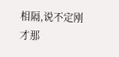相隔,说不定刚才那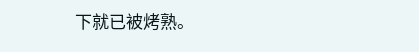下就已被烤熟。